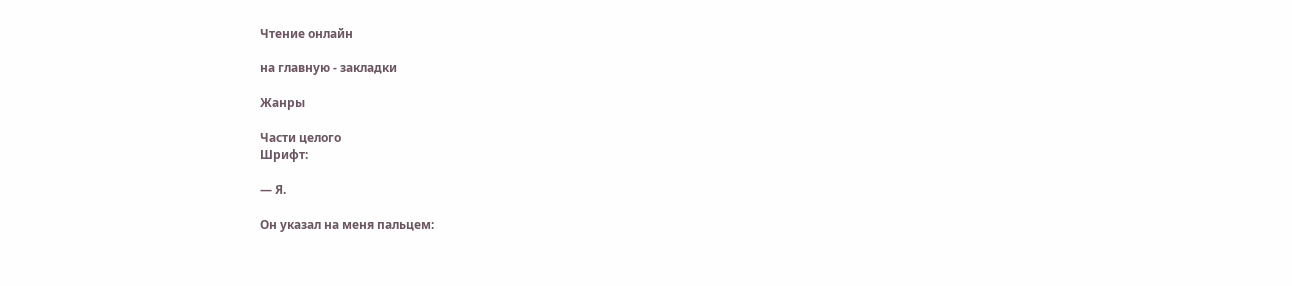Чтение онлайн

на главную - закладки

Жанры

Части целого
Шрифт:

— Я.

Он указал на меня пальцем: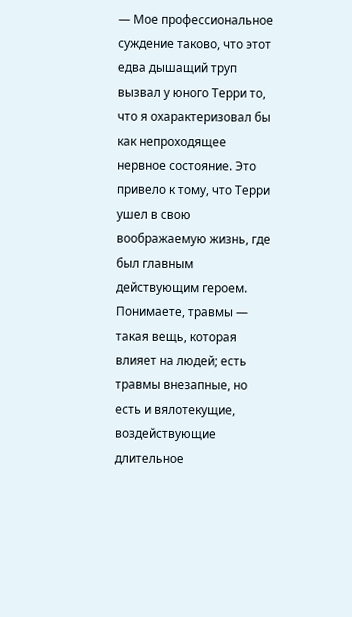— Мое профессиональное суждение таково, что этот едва дышащий труп вызвал у юного Терри то, что я охарактеризовал бы как непроходящее нервное состояние. Это привело к тому, что Терри ушел в свою воображаемую жизнь, где был главным действующим героем. Понимаете, травмы — такая вещь, которая влияет на людей; есть травмы внезапные, но есть и вялотекущие, воздействующие длительное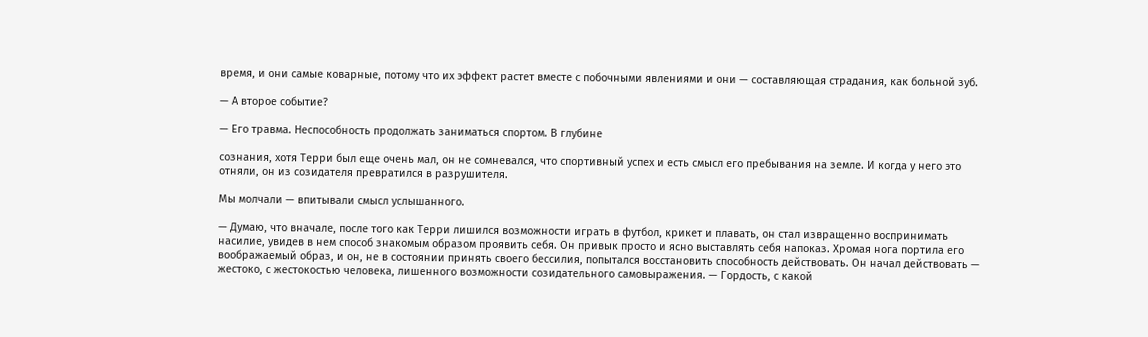время, и они самые коварные, потому что их эффект растет вместе с побочными явлениями и они — составляющая страдания, как больной зуб.

— А второе событие?

— Его травма. Неспособность продолжать заниматься спортом. В глубине

сознания, хотя Терри был еще очень мал, он не сомневался, что спортивный успех и есть смысл его пребывания на земле. И когда у него это отняли, он из созидателя превратился в разрушителя.

Мы молчали — впитывали смысл услышанного.

— Думаю, что вначале, после того как Терри лишился возможности играть в футбол, крикет и плавать, он стал извращенно воспринимать насилие, увидев в нем способ знакомым образом проявить себя. Он привык просто и ясно выставлять себя напоказ. Хромая нога портила его воображаемый образ, и он, не в состоянии принять своего бессилия, попытался восстановить способность действовать. Он начал действовать — жестоко, с жестокостью человека, лишенного возможности созидательного самовыражения. — Гордость, с какой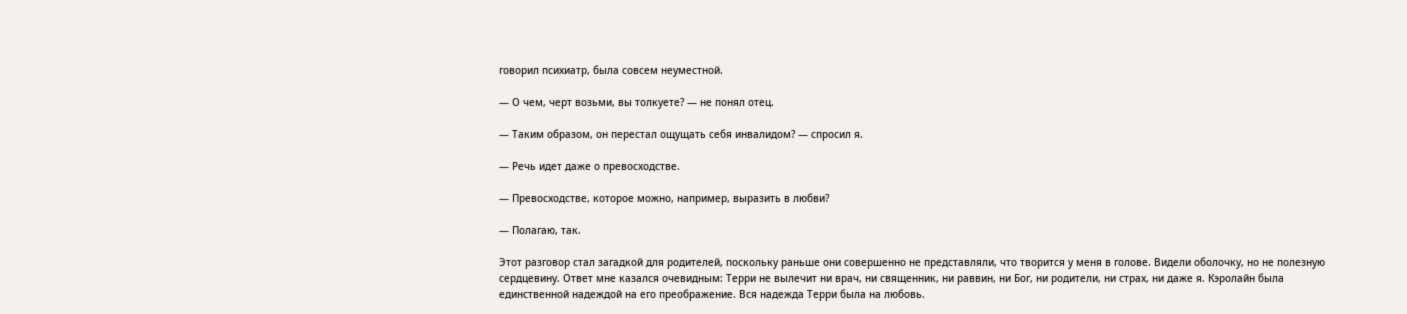говорил психиатр, была совсем неуместной.

— О чем, черт возьми, вы толкуете? — не понял отец.

— Таким образом, он перестал ощущать себя инвалидом? — спросил я.

— Речь идет даже о превосходстве.

— Превосходстве, которое можно, например, выразить в любви?

— Полагаю, так.

Этот разговор стал загадкой для родителей, поскольку раньше они совершенно не представляли, что творится у меня в голове. Видели оболочку, но не полезную сердцевину. Ответ мне казался очевидным: Терри не вылечит ни врач, ни священник, ни раввин, ни Бог, ни родители, ни страх, ни даже я. Кэролайн была единственной надеждой на его преображение. Вся надежда Терри была на любовь.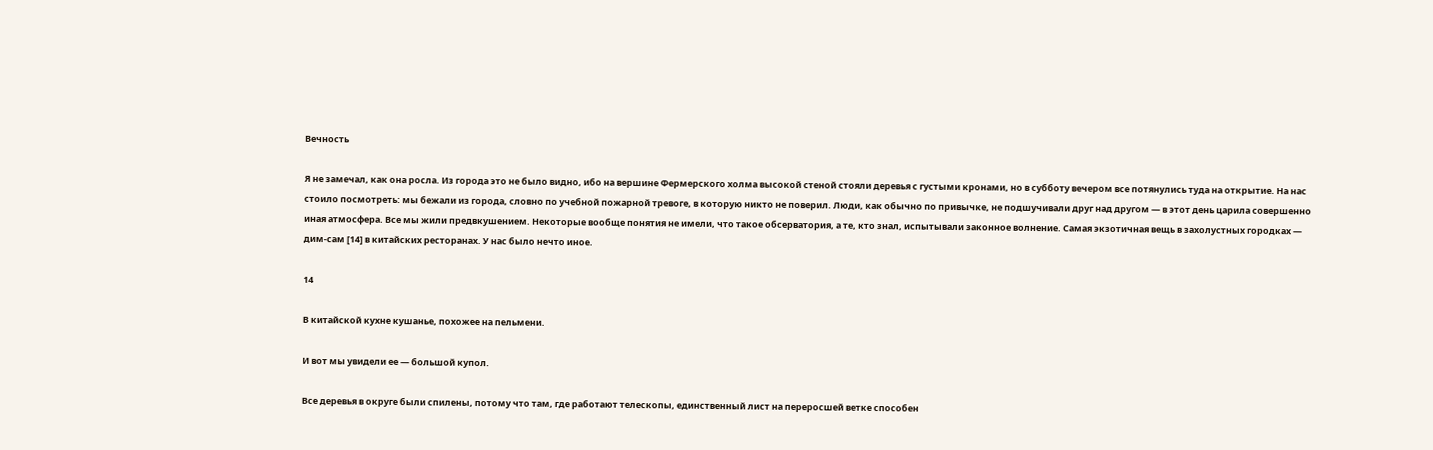Вечность

Я не замечал, как она росла. Из города это не было видно, ибо на вершине Фермерского холма высокой стеной стояли деревья с густыми кронами, но в субботу вечером все потянулись туда на открытие. На нас стоило посмотреть: мы бежали из города, словно по учебной пожарной тревоге, в которую никто не поверил. Люди, как обычно по привычке, не подшучивали друг над другом — в этот день царила совершенно иная атмосфера. Все мы жили предвкушением. Некоторые вообще понятия не имели, что такое обсерватория, а те, кто знал, испытывали законное волнение. Самая экзотичная вещь в захолустных городках — дим-сам [14] в китайских ресторанах. У нас было нечто иное.

14

В китайской кухне кушанье, похожее на пельмени.

И вот мы увидели ее — большой купол.

Все деревья в округе были спилены, потому что там, где работают телескопы, единственный лист на переросшей ветке способен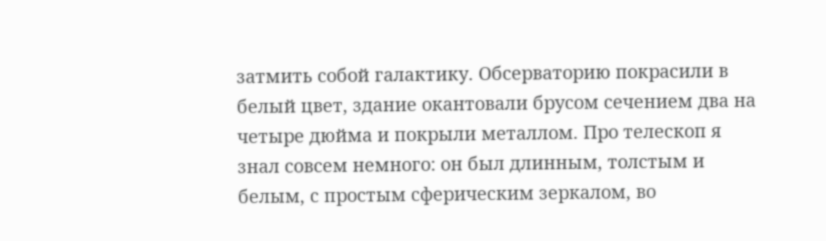затмить собой галактику. Обсерваторию покрасили в белый цвет, здание окантовали брусом сечением два на четыре дюйма и покрыли металлом. Про телескоп я знал совсем немного: он был длинным, толстым и белым, с простым сферическим зеркалом, во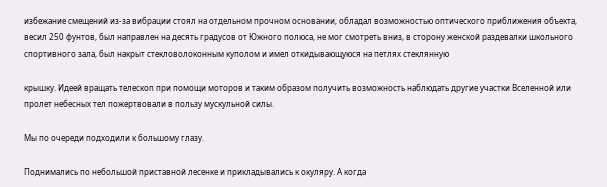избежание смещений из-за вибрации стоял на отдельном прочном основании, обладал возможностью оптического приближения объекта, весил 250 фунтов, был направлен на десять градусов от Южного полюса, не мог смотреть вниз, в сторону женской раздевалки школьного спортивного зала, был накрыт стекловолоконным куполом и имел откидывающуюся на петлях стеклянную

крышку. Идеей вращать телескоп при помощи моторов и таким образом получить возможность наблюдать другие участки Вселенной или пролет небесных тел пожертвовали в пользу мускульной силы.

Мы по очереди подходили к большому глазу.

Поднимались по небольшой приставной лесенке и прикладывались к окуляру. А когда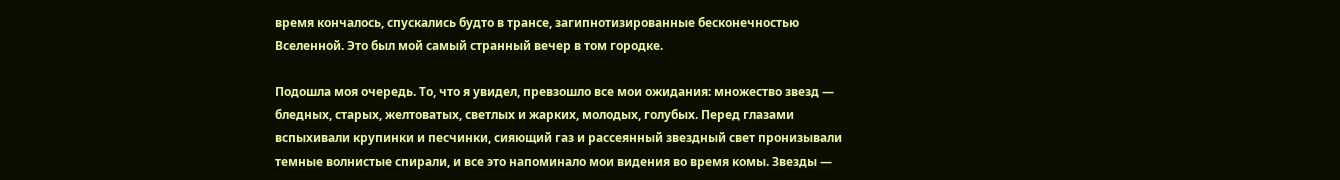время кончалось, спускались будто в трансе, загипнотизированные бесконечностью Вселенной. Это был мой самый странный вечер в том городке.

Подошла моя очередь. То, что я увидел, превзошло все мои ожидания: множество звезд — бледных, старых, желтоватых, светлых и жарких, молодых, голубых. Перед глазами вспыхивали крупинки и песчинки, сияющий газ и рассеянный звездный свет пронизывали темные волнистые спирали, и все это напоминало мои видения во время комы. Звезды —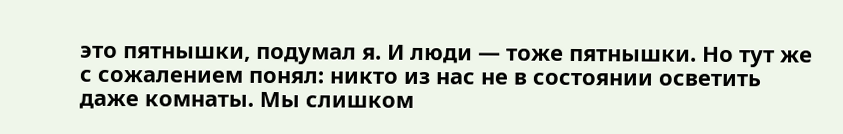это пятнышки, подумал я. И люди — тоже пятнышки. Но тут же с сожалением понял: никто из нас не в состоянии осветить даже комнаты. Мы слишком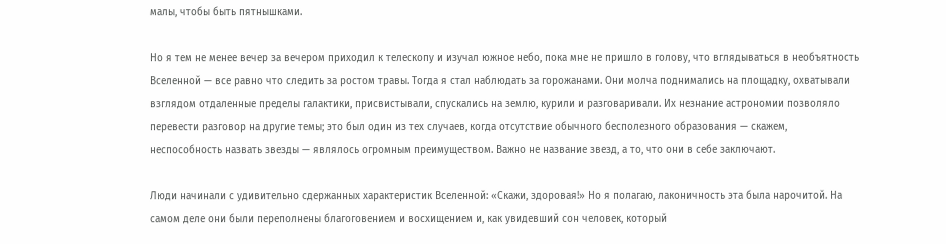малы, чтобы быть пятнышками.

Но я тем не менее вечер за вечером приходил к телескопу и изучал южное небо, пока мне не пришло в голову, что вглядываться в необъятность Вселенной — все равно что следить за ростом травы. Тогда я стал наблюдать за горожанами. Они молча поднимались на площадку, охватывали взглядом отдаленные пределы галактики, присвистывали, спускались на землю, курили и разговаривали. Их незнание астрономии позволяло перевести разговор на другие темы; это был один из тех случаев, когда отсутствие обычного бесполезного образования — скажем, неспособность назвать звезды — являлось огромным преимуществом. Важно не название звезд, а то, что они в себе заключают.

Люди начинали с удивительно сдержанных характеристик Вселенной: «Скажи, здоровая!» Но я полагаю, лаконичность эта была нарочитой. На самом деле они были переполнены благоговением и восхищением и, как увидевший сон человек, который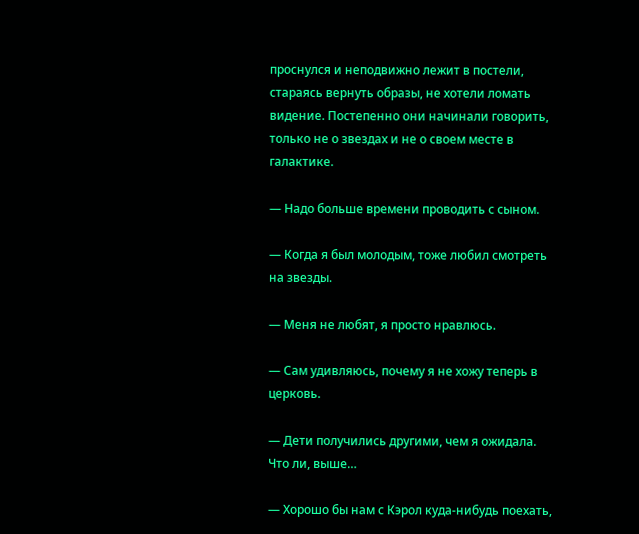проснулся и неподвижно лежит в постели, стараясь вернуть образы, не хотели ломать видение. Постепенно они начинали говорить, только не о звездах и не о своем месте в галактике.

— Надо больше времени проводить с сыном.

— Когда я был молодым, тоже любил смотреть на звезды.

— Меня не любят, я просто нравлюсь.

— Сам удивляюсь, почему я не хожу теперь в церковь.

— Дети получились другими, чем я ожидала. Что ли, выше…

— Хорошо бы нам с Кэрол куда-нибудь поехать,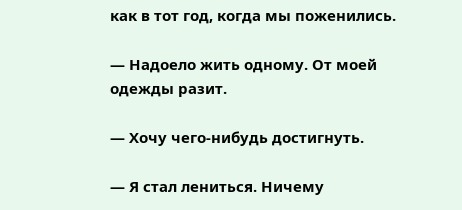как в тот год, когда мы поженились.

— Надоело жить одному. От моей одежды разит.

— Хочу чего-нибудь достигнуть.

— Я стал лениться. Ничему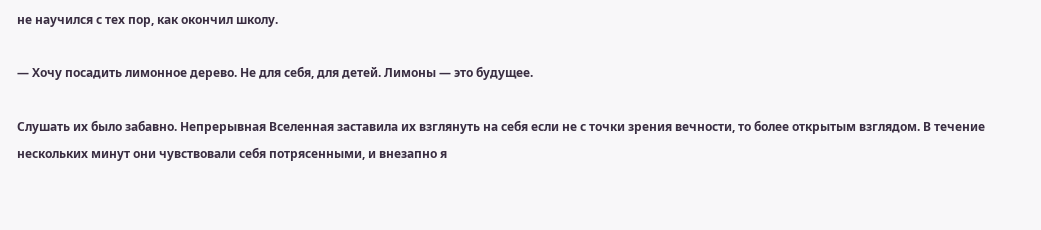не научился с тех пор, как окончил школу.

— Хочу посадить лимонное дерево. Не для себя, для детей. Лимоны — это будущее.

Слушать их было забавно. Непрерывная Вселенная заставила их взглянуть на себя если не с точки зрения вечности, то более открытым взглядом. В течение нескольких минут они чувствовали себя потрясенными, и внезапно я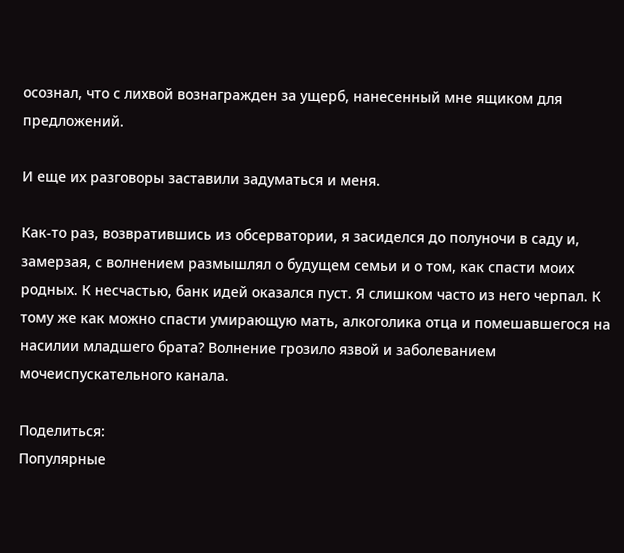осознал, что с лихвой вознагражден за ущерб, нанесенный мне ящиком для предложений.

И еще их разговоры заставили задуматься и меня.

Как-то раз, возвратившись из обсерватории, я засиделся до полуночи в саду и, замерзая, с волнением размышлял о будущем семьи и о том, как спасти моих родных. К несчастью, банк идей оказался пуст. Я слишком часто из него черпал. К тому же как можно спасти умирающую мать, алкоголика отца и помешавшегося на насилии младшего брата? Волнение грозило язвой и заболеванием мочеиспускательного канала.

Поделиться:
Популярные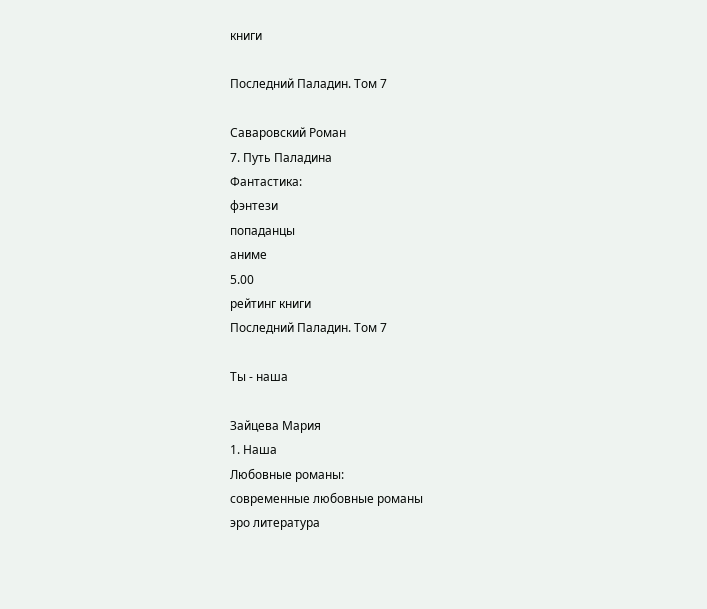книги

Последний Паладин. Том 7

Саваровский Роман
7. Путь Паладина
Фантастика:
фэнтези
попаданцы
аниме
5.00
рейтинг книги
Последний Паладин. Том 7

Ты - наша

Зайцева Мария
1. Наша
Любовные романы:
современные любовные романы
эро литература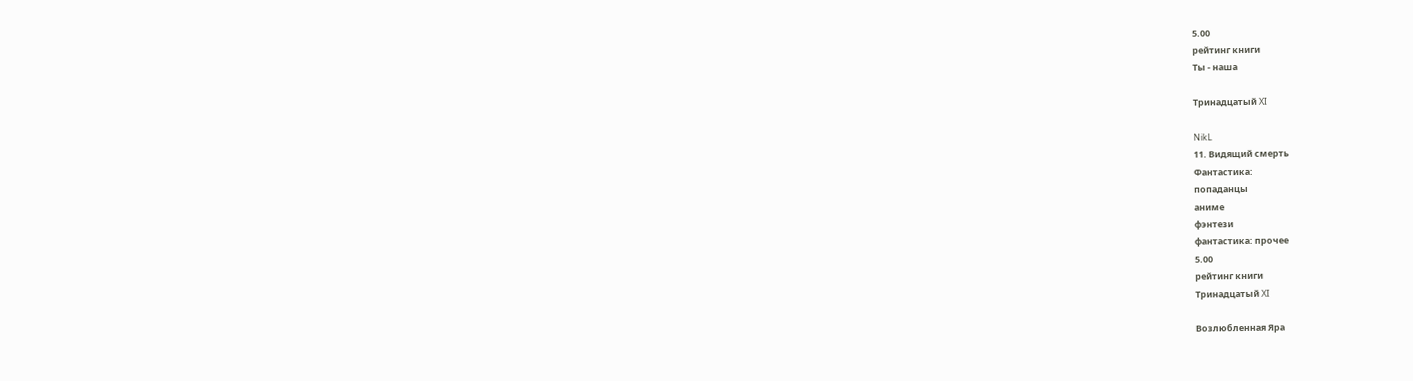5.00
рейтинг книги
Ты - наша

Тринадцатый XI

NikL
11. Видящий смерть
Фантастика:
попаданцы
аниме
фэнтези
фантастика: прочее
5.00
рейтинг книги
Тринадцатый XI

Возлюбленная Яра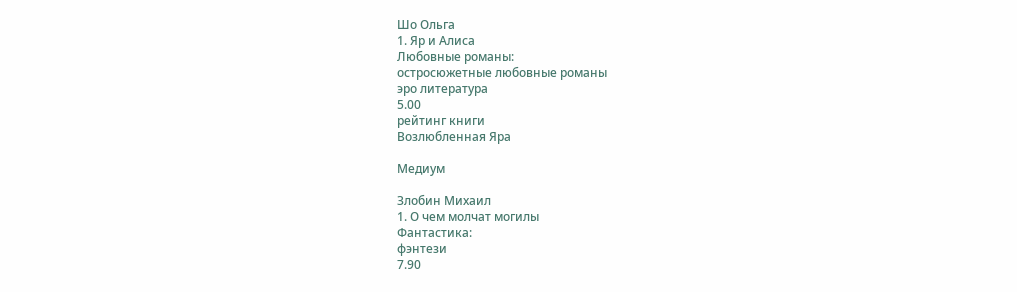Шо Ольга
1. Яр и Алиса
Любовные романы:
остросюжетные любовные романы
эро литература
5.00
рейтинг книги
Возлюбленная Яра

Медиум

Злобин Михаил
1. О чем молчат могилы
Фантастика:
фэнтези
7.90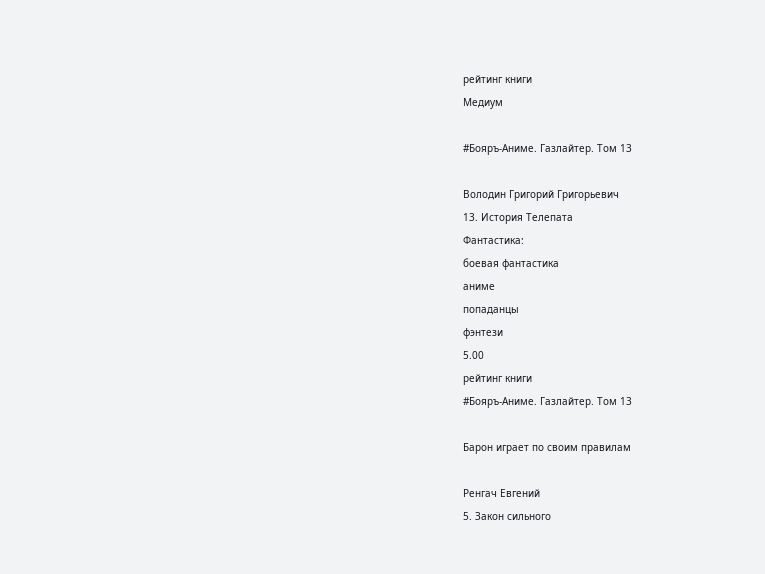рейтинг книги
Медиум

#Бояръ-Аниме. Газлайтер. Том 13

Володин Григорий Григорьевич
13. История Телепата
Фантастика:
боевая фантастика
аниме
попаданцы
фэнтези
5.00
рейтинг книги
#Бояръ-Аниме. Газлайтер. Том 13

Барон играет по своим правилам

Ренгач Евгений
5. Закон сильного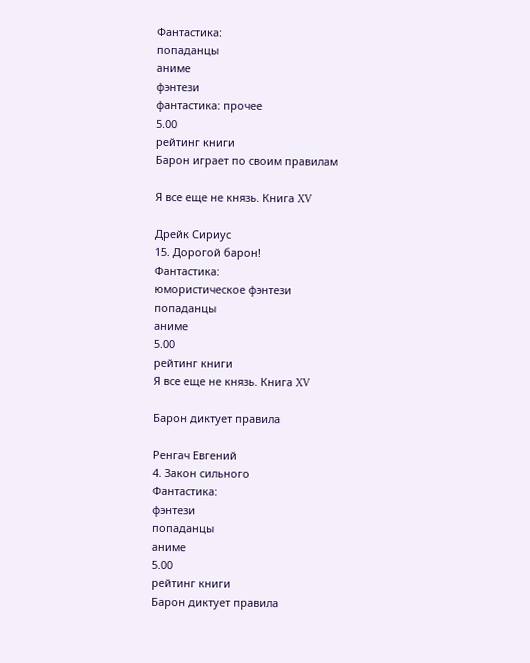Фантастика:
попаданцы
аниме
фэнтези
фантастика: прочее
5.00
рейтинг книги
Барон играет по своим правилам

Я все еще не князь. Книга XV

Дрейк Сириус
15. Дорогой барон!
Фантастика:
юмористическое фэнтези
попаданцы
аниме
5.00
рейтинг книги
Я все еще не князь. Книга XV

Барон диктует правила

Ренгач Евгений
4. Закон сильного
Фантастика:
фэнтези
попаданцы
аниме
5.00
рейтинг книги
Барон диктует правила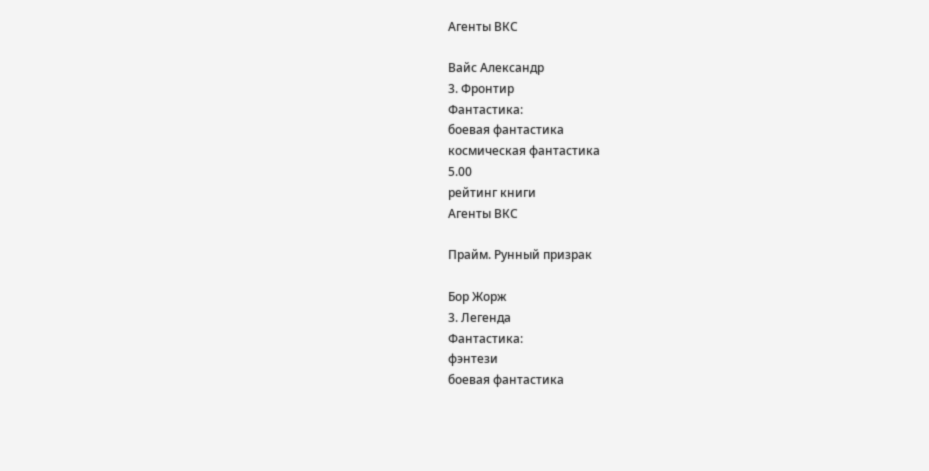Агенты ВКС

Вайс Александр
3. Фронтир
Фантастика:
боевая фантастика
космическая фантастика
5.00
рейтинг книги
Агенты ВКС

Прайм. Рунный призрак

Бор Жорж
3. Легенда
Фантастика:
фэнтези
боевая фантастика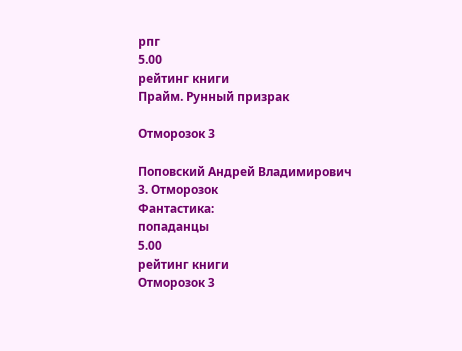рпг
5.00
рейтинг книги
Прайм. Рунный призрак

Отморозок 3

Поповский Андрей Владимирович
3. Отморозок
Фантастика:
попаданцы
5.00
рейтинг книги
Отморозок 3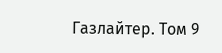Газлайтер. Том 9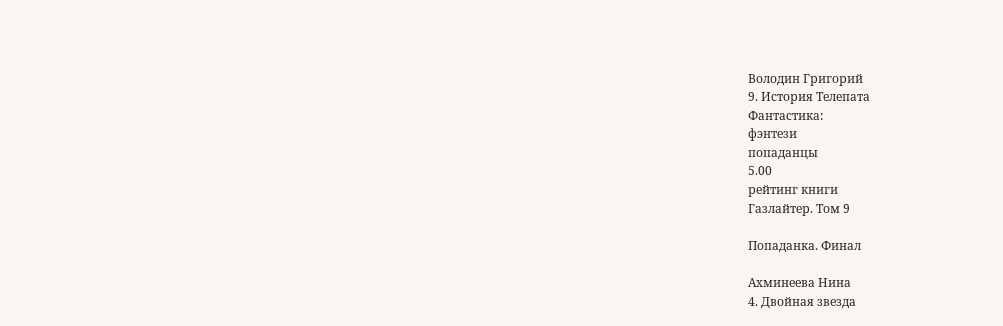Володин Григорий
9. История Телепата
Фантастика:
фэнтези
попаданцы
5.00
рейтинг книги
Газлайтер. Том 9

Попаданка. Финал

Ахминеева Нина
4. Двойная звезда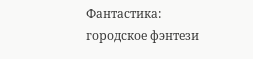Фантастика:
городское фэнтези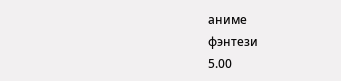аниме
фэнтези
5.00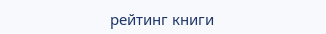рейтинг книги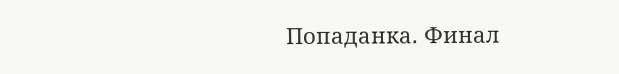Попаданка. Финал